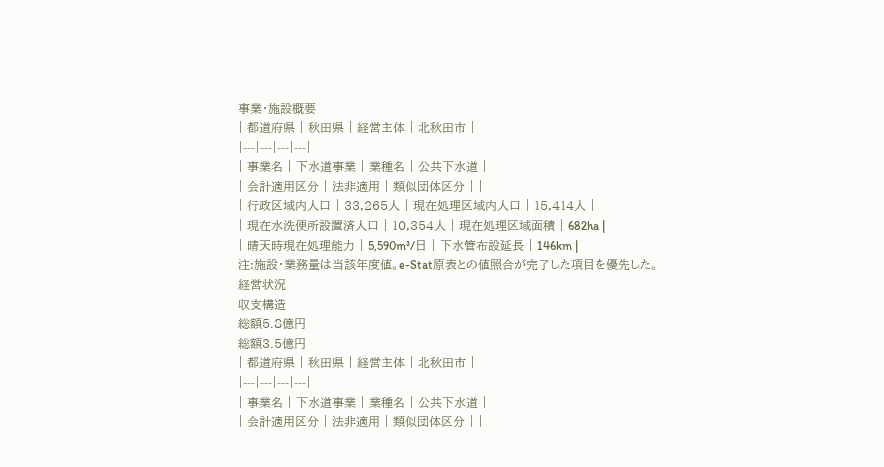事業・施設概要
| 都道府県 | 秋田県 | 経営主体 | 北秋田市 |
|---|---|---|---|
| 事業名 | 下水道事業 | 業種名 | 公共下水道 |
| 会計適用区分 | 法非適用 | 類似団体区分 | |
| 行政区域内人口 | 33,265人 | 現在処理区域内人口 | 15,414人 |
| 現在水洗便所設置済人口 | 10,354人 | 現在処理区域面積 | 682ha |
| 晴天時現在処理能力 | 5,590m³/日 | 下水管布設延長 | 146km |
注:施設・業務量は当該年度値。e-Stat原表との値照合が完了した項目を優先した。
経営状況
収支構造
総額5.8億円
総額3.5億円
| 都道府県 | 秋田県 | 経営主体 | 北秋田市 |
|---|---|---|---|
| 事業名 | 下水道事業 | 業種名 | 公共下水道 |
| 会計適用区分 | 法非適用 | 類似団体区分 | |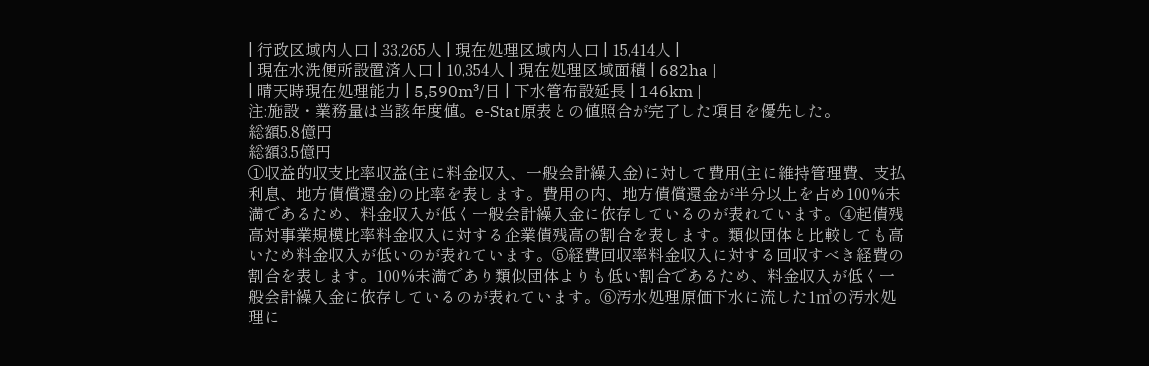| 行政区域内人口 | 33,265人 | 現在処理区域内人口 | 15,414人 |
| 現在水洗便所設置済人口 | 10,354人 | 現在処理区域面積 | 682ha |
| 晴天時現在処理能力 | 5,590m³/日 | 下水管布設延長 | 146km |
注:施設・業務量は当該年度値。e-Stat原表との値照合が完了した項目を優先した。
総額5.8億円
総額3.5億円
①収益的収支比率収益(主に料金収入、一般会計繰入金)に対して費用(主に維持管理費、支払利息、地方債償還金)の比率を表します。費用の内、地方債償還金が半分以上を占め100%未満であるため、料金収入が低く一般会計繰入金に依存しているのが表れています。④起債残高対事業規模比率料金収入に対する企業債残高の割合を表します。類似団体と比較しても高いため料金収入が低いのが表れています。⑤経費回収率料金収入に対する回収すべき経費の割合を表します。100%未満であり類似団体よりも低い割合であるため、料金収入が低く一般会計繰入金に依存しているのが表れています。⑥汚水処理原価下水に流した1㎥の汚水処理に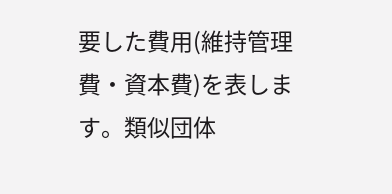要した費用(維持管理費・資本費)を表します。類似団体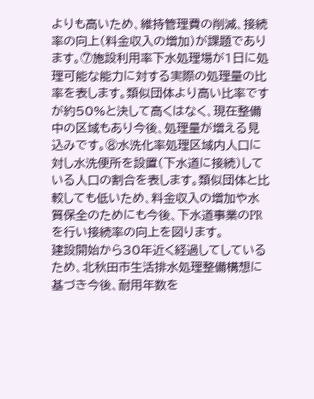よりも高いため、維持管理費の削減、接続率の向上(料金収入の増加)が課題であります。⑦施設利用率下水処理場が1日に処理可能な能力に対する実際の処理量の比率を表します。類似団体より高い比率ですが約50%と決して高くはなく、現在整備中の区域もあり今後、処理量が増える見込みです。⑧水洗化率処理区域内人口に対し水洗便所を設置(下水道に接続)している人口の割合を表します。類似団体と比較しても低いため、料金収入の増加や水質保全のためにも今後、下水道事業のPRを行い接続率の向上を図ります。
建設開始から30年近く経過してしているため、北秋田市生活排水処理整備構想に基づき今後、耐用年数を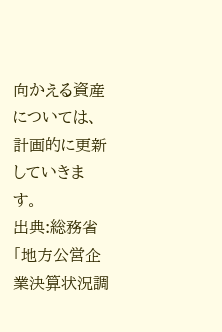向かえる資産については、計画的に更新していきます。
出典:総務省「地方公営企業決算状況調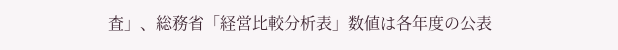査」、総務省「経営比較分析表」数値は各年度の公表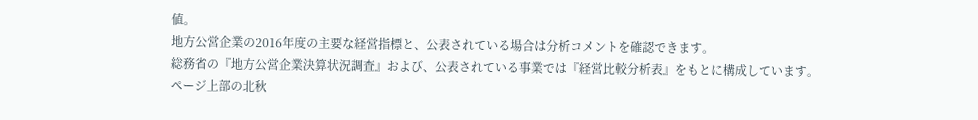値。
地方公営企業の2016年度の主要な経営指標と、公表されている場合は分析コメントを確認できます。
総務省の『地方公営企業決算状況調査』および、公表されている事業では『経営比較分析表』をもとに構成しています。
ページ上部の北秋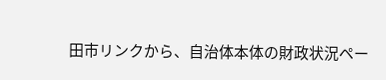田市リンクから、自治体本体の財政状況ペー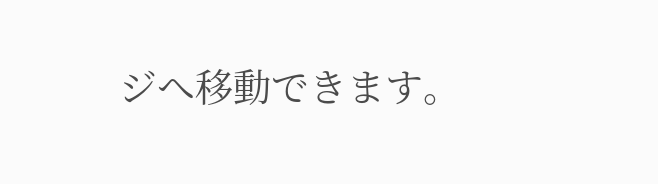ジへ移動できます。